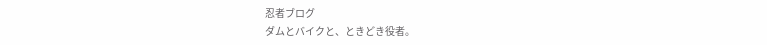忍者ブログ
ダムとバイクと、ときどき役者。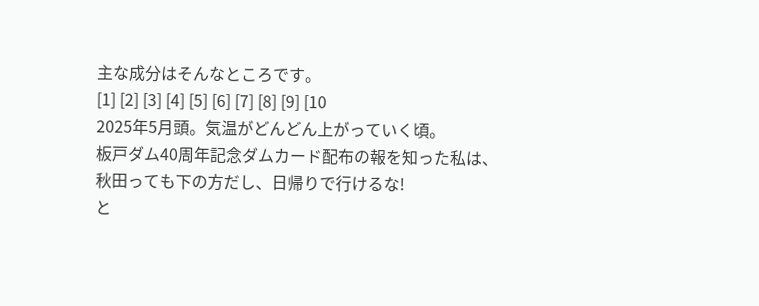主な成分はそんなところです。
[1] [2] [3] [4] [5] [6] [7] [8] [9] [10
2025年5月頭。気温がどんどん上がっていく頃。
板戸ダム40周年記念ダムカード配布の報を知った私は、
秋田っても下の方だし、日帰りで行けるな!
と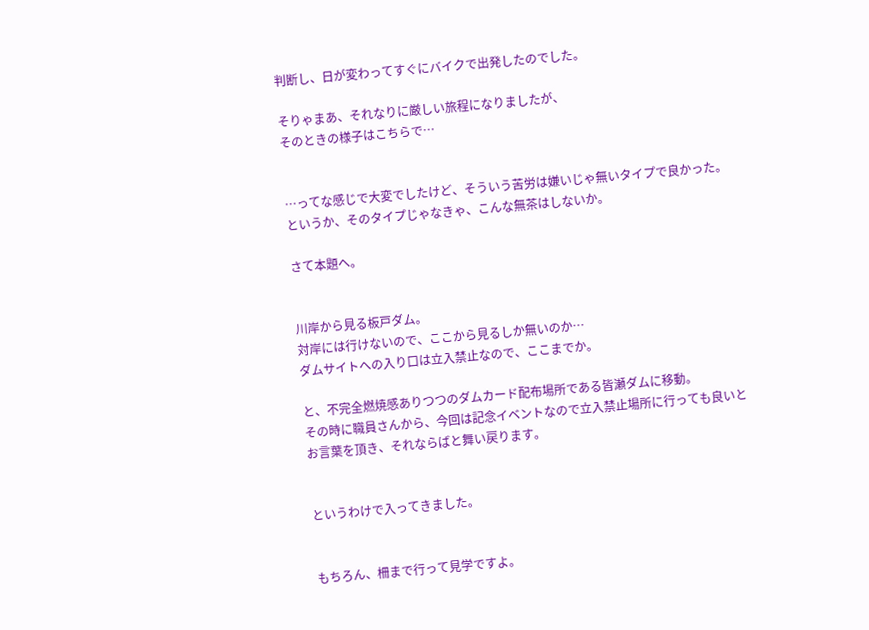判断し、日が変わってすぐにバイクで出発したのでした。

そりゃまあ、それなりに厳しい旅程になりましたが、
そのときの様子はこちらで…


…ってな感じで大変でしたけど、そういう苦労は嫌いじゃ無いタイプで良かった。
というか、そのタイプじゃなきゃ、こんな無茶はしないか。

さて本題へ。


川岸から見る板戸ダム。
対岸には行けないので、ここから見るしか無いのか…
ダムサイトへの入り口は立入禁止なので、ここまでか。

と、不完全燃焼感ありつつのダムカード配布場所である皆瀬ダムに移動。
その時に職員さんから、今回は記念イベントなので立入禁止場所に行っても良いと
お言葉を頂き、それならばと舞い戻ります。


というわけで入ってきました。


もちろん、柵まで行って見学ですよ。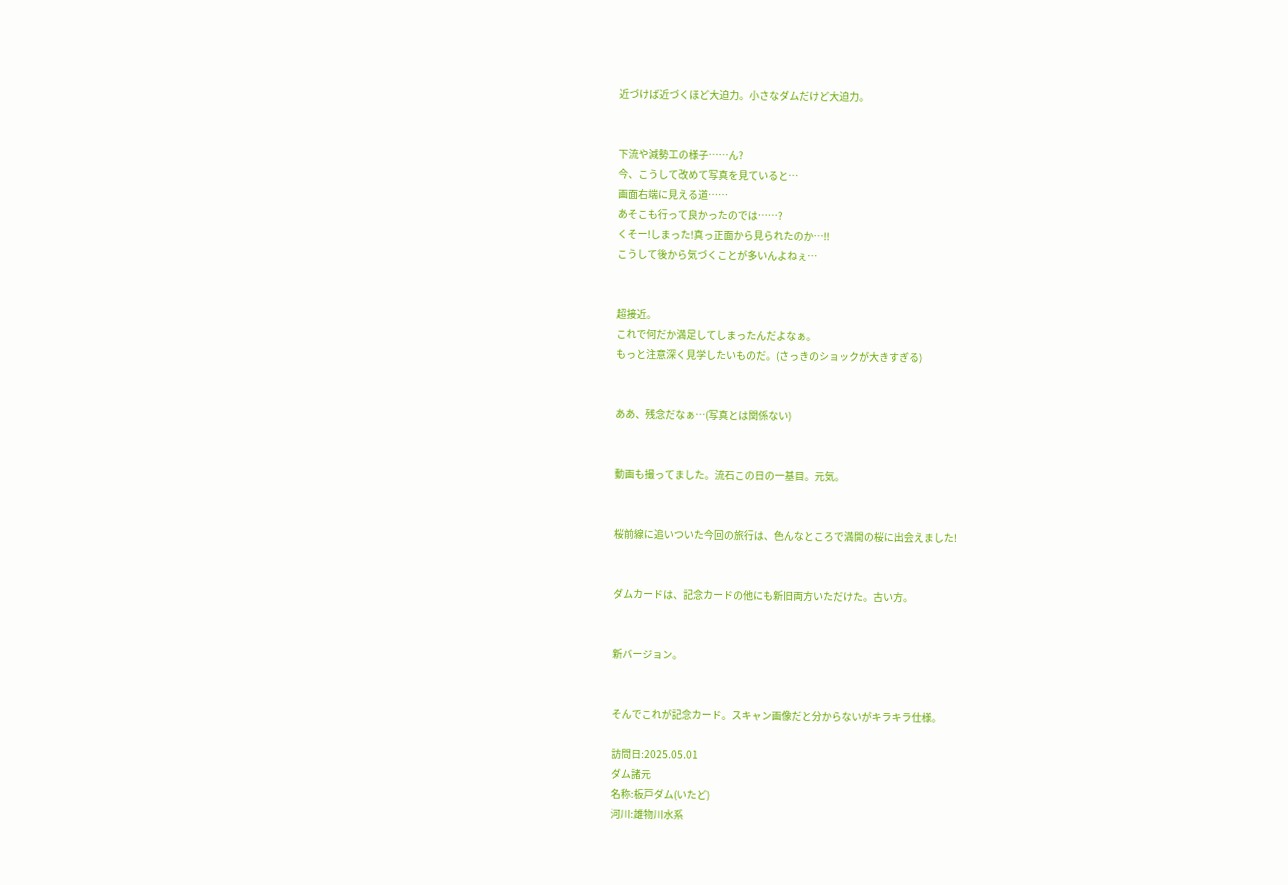近づけば近づくほど大迫力。小さなダムだけど大迫力。


下流や減勢工の様子……ん?
今、こうして改めて写真を見ていると…
画面右端に見える道……
あそこも行って良かったのでは……?
くそー!しまった!真っ正面から見られたのか…!!
こうして後から気づくことが多いんよねぇ…


超接近。
これで何だか満足してしまったんだよなぁ。
もっと注意深く見学したいものだ。(さっきのショックが大きすぎる)


ああ、残念だなぁ…(写真とは関係ない)


動画も撮ってました。流石この日の一基目。元気。


桜前線に追いついた今回の旅行は、色んなところで満開の桜に出会えました!


ダムカードは、記念カードの他にも新旧両方いただけた。古い方。


新バージョン。


そんでこれが記念カード。スキャン画像だと分からないがキラキラ仕様。

訪問日:2025.05.01
ダム諸元
名称:板戸ダム(いたど)
河川:雄物川水系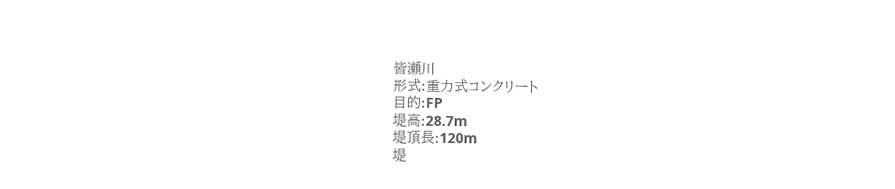皆瀬川
形式:重力式コンクリート
目的:FP
堤高:28.7m
堤頂長:120m
堤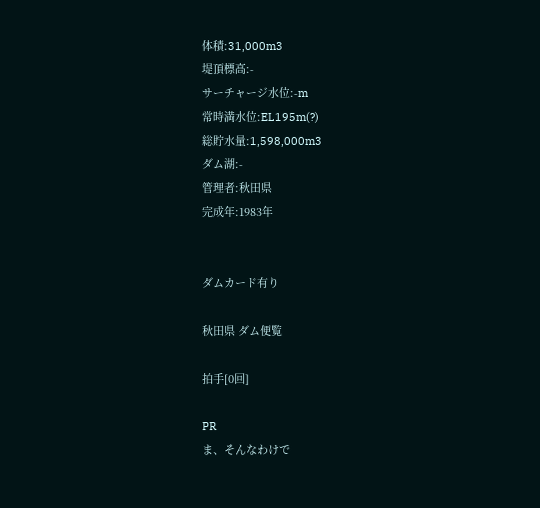体積:31,000m3
堤頂標高:-
サーチャージ水位:-m
常時満水位:EL195m(?)
総貯水量:1,598,000m3
ダム湖:-
管理者:秋田県
完成年:1983年


ダムカード有り

秋田県 ダム便覧

拍手[0回]

PR
ま、そんなわけで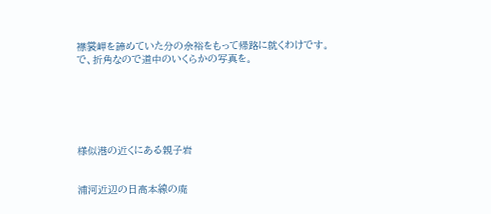襟裳岬を諦めていた分の余裕をもって帰路に就くわけです。
で、折角なので道中のいくらかの写真を。






様似港の近くにある親子岩


浦河近辺の日高本線の廃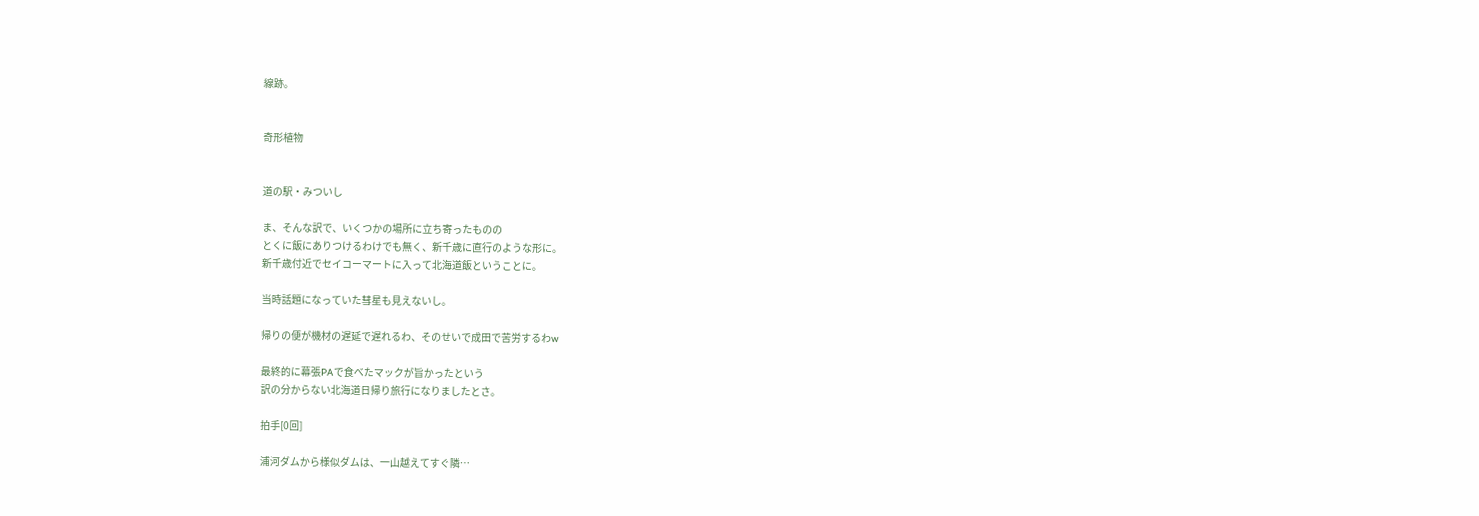線跡。


奇形植物


道の駅・みついし

ま、そんな訳で、いくつかの場所に立ち寄ったものの
とくに飯にありつけるわけでも無く、新千歳に直行のような形に。
新千歳付近でセイコーマートに入って北海道飯ということに。

当時話題になっていた彗星も見えないし。

帰りの便が機材の遅延で遅れるわ、そのせいで成田で苦労するわw

最終的に幕張PAで食べたマックが旨かったという
訳の分からない北海道日帰り旅行になりましたとさ。

拍手[0回]

浦河ダムから様似ダムは、一山越えてすぐ隣…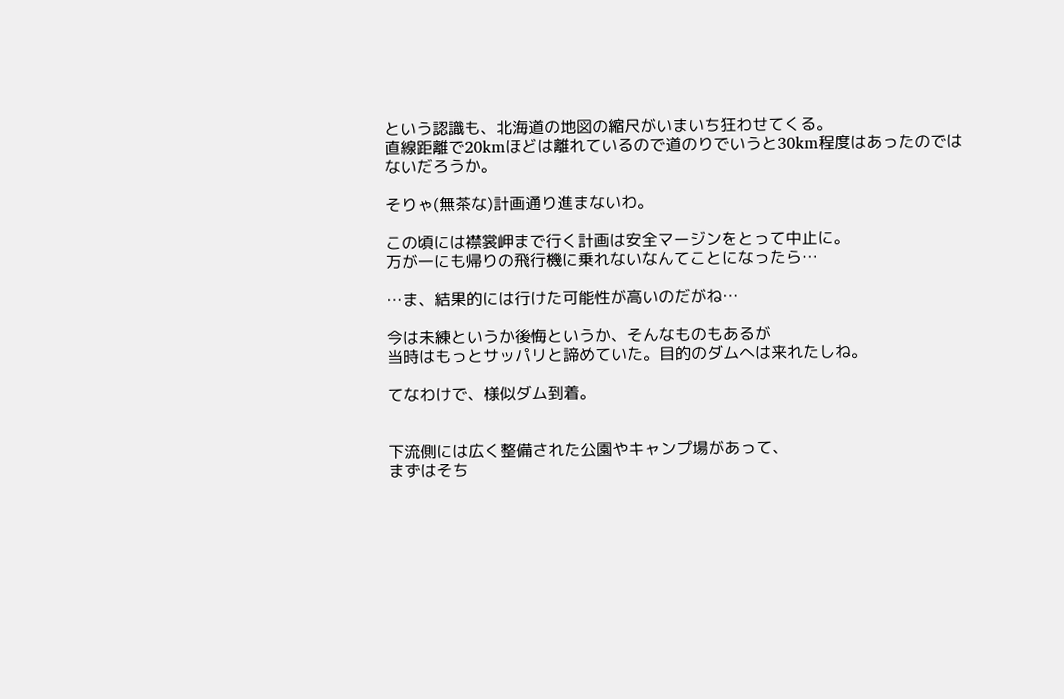という認識も、北海道の地図の縮尺がいまいち狂わせてくる。
直線距離で20kmほどは離れているので道のりでいうと30km程度はあったのではないだろうか。

そりゃ(無茶な)計画通り進まないわ。

この頃には襟裳岬まで行く計画は安全マージンをとって中止に。
万が一にも帰りの飛行機に乗れないなんてことになったら…

…ま、結果的には行けた可能性が高いのだがね…

今は未練というか後悔というか、そんなものもあるが
当時はもっとサッパリと諦めていた。目的のダムへは来れたしね。

てなわけで、様似ダム到着。


下流側には広く整備された公園やキャンプ場があって、
まずはそち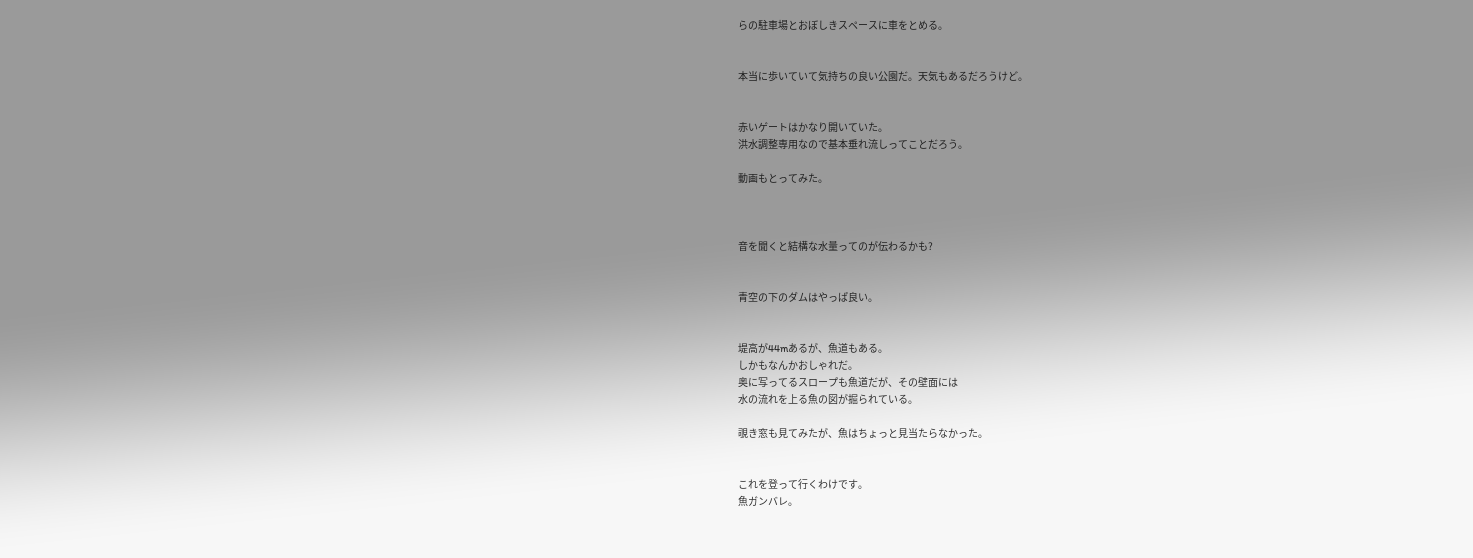らの駐車場とおぼしきスペースに車をとめる。


本当に歩いていて気持ちの良い公園だ。天気もあるだろうけど。


赤いゲートはかなり開いていた。
洪水調整専用なので基本垂れ流しってことだろう。

動画もとってみた。



音を聞くと結構な水量ってのが伝わるかも?


青空の下のダムはやっぱ良い。


堤高が44mあるが、魚道もある。
しかもなんかおしゃれだ。
奥に写ってるスロープも魚道だが、その壁面には
水の流れを上る魚の図が掘られている。

覗き窓も見てみたが、魚はちょっと見当たらなかった。


これを登って行くわけです。
魚ガンバレ。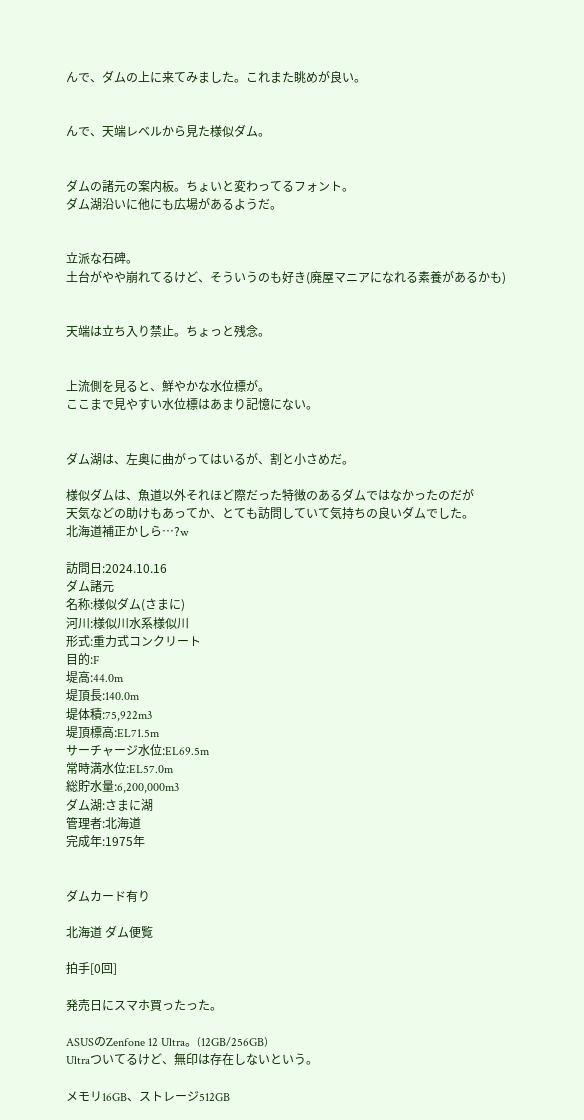んで、ダムの上に来てみました。これまた眺めが良い。


んで、天端レベルから見た様似ダム。


ダムの諸元の案内板。ちょいと変わってるフォント。
ダム湖沿いに他にも広場があるようだ。


立派な石碑。
土台がやや崩れてるけど、そういうのも好き(廃屋マニアになれる素養があるかも)


天端は立ち入り禁止。ちょっと残念。


上流側を見ると、鮮やかな水位標が。
ここまで見やすい水位標はあまり記憶にない。


ダム湖は、左奥に曲がってはいるが、割と小さめだ。

様似ダムは、魚道以外それほど際だった特徴のあるダムではなかったのだが
天気などの助けもあってか、とても訪問していて気持ちの良いダムでした。
北海道補正かしら…?w

訪問日:2024.10.16
ダム諸元
名称:様似ダム(さまに)
河川:様似川水系様似川
形式:重力式コンクリート
目的:F
堤高:44.0m
堤頂長:140.0m
堤体積:75,922m3
堤頂標高:EL71.5m
サーチャージ水位:EL69.5m
常時満水位:EL57.0m
総貯水量:6,200,000m3
ダム湖:さまに湖
管理者:北海道
完成年:1975年


ダムカード有り

北海道 ダム便覧

拍手[0回]

発売日にスマホ買ったった。

ASUSのZenfone 12 Ultra。(12GB/256GB)
Ultraついてるけど、無印は存在しないという。

メモリ16GB、ストレージ512GB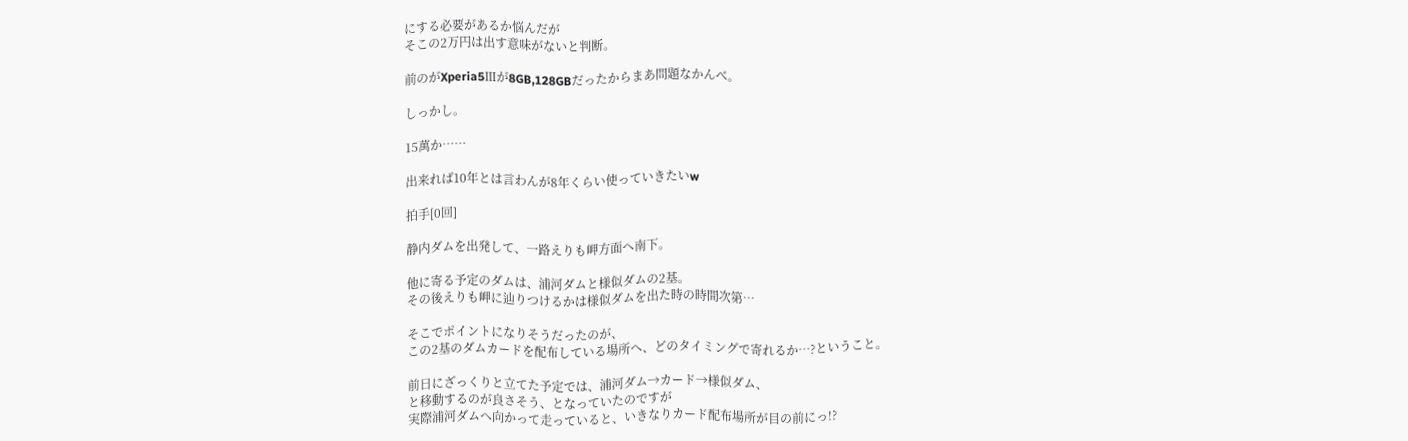にする必要があるか悩んだが
そこの2万円は出す意味がないと判断。

前のがXperia5Ⅲが8GB,128GBだったからまあ問題なかんべ。

しっかし。

15萬か……

出来れば10年とは言わんが8年くらい使っていきたいw

拍手[0回]

静内ダムを出発して、一路えりも岬方面へ南下。

他に寄る予定のダムは、浦河ダムと様似ダムの2基。
その後えりも岬に辿りつけるかは様似ダムを出た時の時間次第…

そこでポイントになりそうだったのが、
この2基のダムカードを配布している場所へ、どのタイミングで寄れるか…?ということ。

前日にざっくりと立てた予定では、浦河ダム→カード→様似ダム、
と移動するのが良さそう、となっていたのですが
実際浦河ダムへ向かって走っていると、いきなりカード配布場所が目の前にっ!?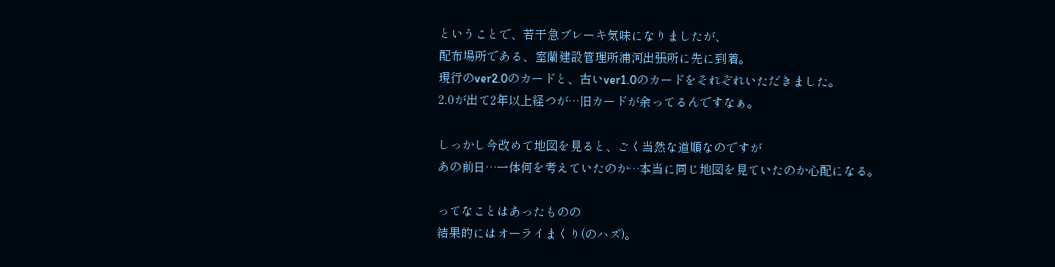ということで、若干急ブレーキ気味になりましたが、
配布場所である、室蘭建設管理所浦河出張所に先に到着。
現行のver2.0のカードと、古いver1.0のカードをそれぞれいただきました。
2.0が出て2年以上経つが…旧カードが余ってるんですなぁ。

しっかし今改めて地図を見ると、ごく当然な道順なのですが
あの前日…一体何を考えていたのか…本当に同じ地図を見ていたのか心配になる。

ってなことはあったものの
結果的にはオーライまくり(のハズ)。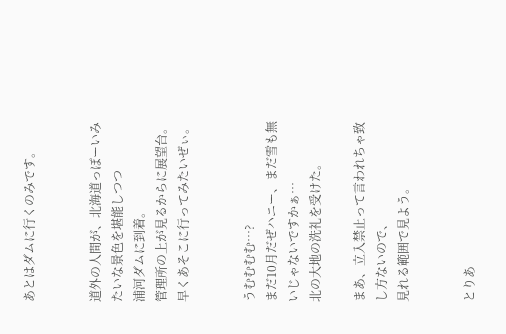あとはダムに行くのみです。


道外の人間が、北海道っぽーいみたいな景色を堪能しつつ
浦河ダムに到着。
管理所の上が見るからに展望台。
早くあそこに行ってみたいぜぃ。


うむむむむ…?
まだ10月だぜハニー、まだ雪も無いじゃないですかぁ…
北の大地の洗礼を受けた。

まあ、立入禁止って言われちゃ致し方ないので、
見れる範囲で見よう。


とりあ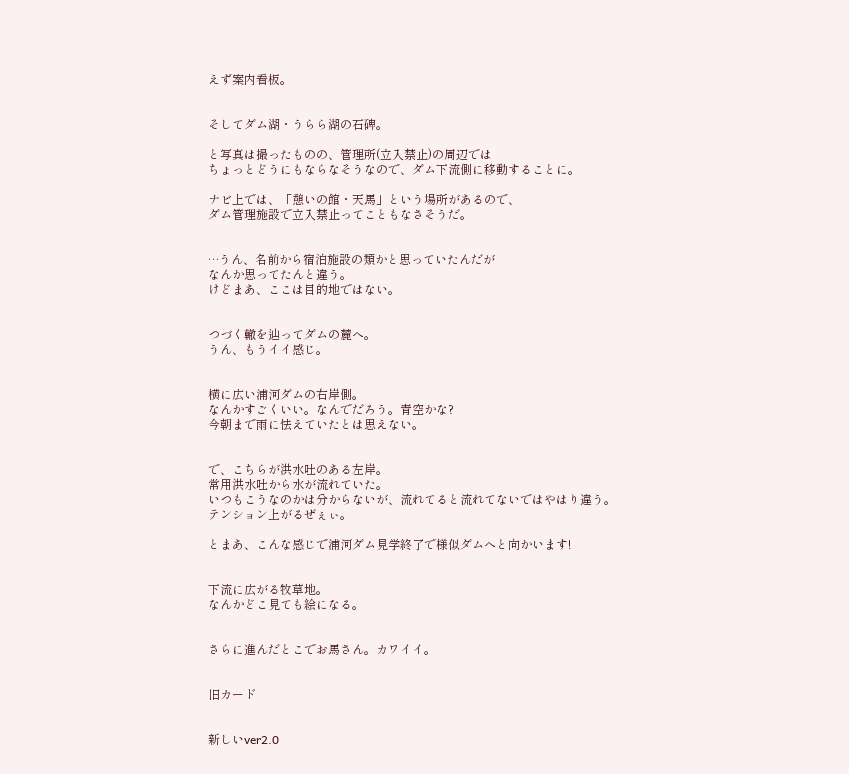えず案内看板。


そしてダム湖・うらら湖の石碑。

と写真は撮ったものの、管理所(立入禁止)の周辺では
ちょっとどうにもならなそうなので、ダム下流側に移動することに。

ナビ上では、「憩いの館・天馬」という場所があるので、
ダム管理施設で立入禁止ってこともなさそうだ。


…うん、名前から宿泊施設の類かと思っていたんだが
なんか思ってたんと違う。
けどまあ、ここは目的地ではない。


つづく轍を辿ってダムの麓へ。
うん、もうイイ感じ。


横に広い浦河ダムの右岸側。
なんかすごくいい。なんでだろう。青空かな?
今朝まで雨に怯えていたとは思えない。


で、こちらが洪水吐のある左岸。
常用洪水吐から水が流れていた。
いつもこうなのかは分からないが、流れてると流れてないではやはり違う。
テンション上がるぜぇぃ。

とまあ、こんな感じで浦河ダム見学終了で様似ダムへと向かいます!


下流に広がる牧草地。
なんかどこ見ても絵になる。


さらに進んだとこでお馬さん。カワイイ。


旧カード


新しいver2.0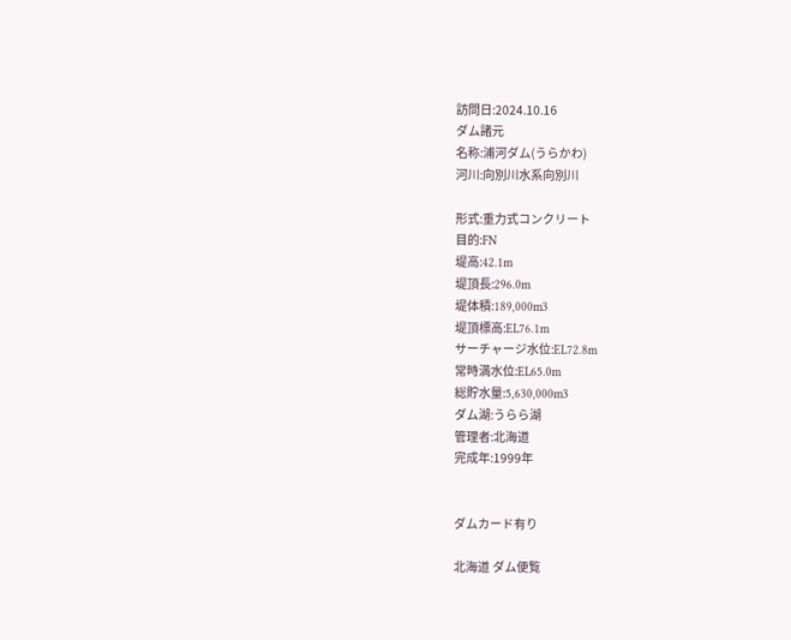訪問日:2024.10.16
ダム諸元
名称:浦河ダム(うらかわ)
河川:向別川水系向別川

形式:重力式コンクリート
目的:FN
堤高:42.1m
堤頂長:296.0m
堤体積:189,000m3
堤頂標高:EL76.1m
サーチャージ水位:EL72.8m
常時満水位:EL65.0m
総貯水量:5,630,000m3
ダム湖:うらら湖
管理者:北海道
完成年:1999年


ダムカード有り

北海道 ダム便覧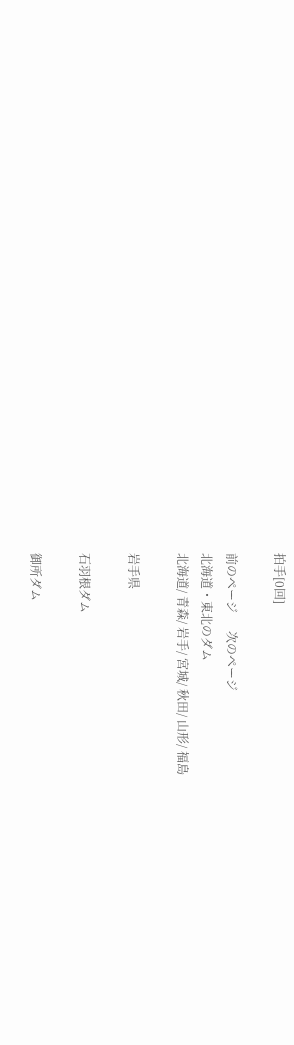拍手[0回]

前のページ      次のページ
北海道・東北のダム
北海道/ 青森/ 岩手/ 宮城/ 秋田/ 山形/ 福島

岩手県

石羽根ダム

御所ダム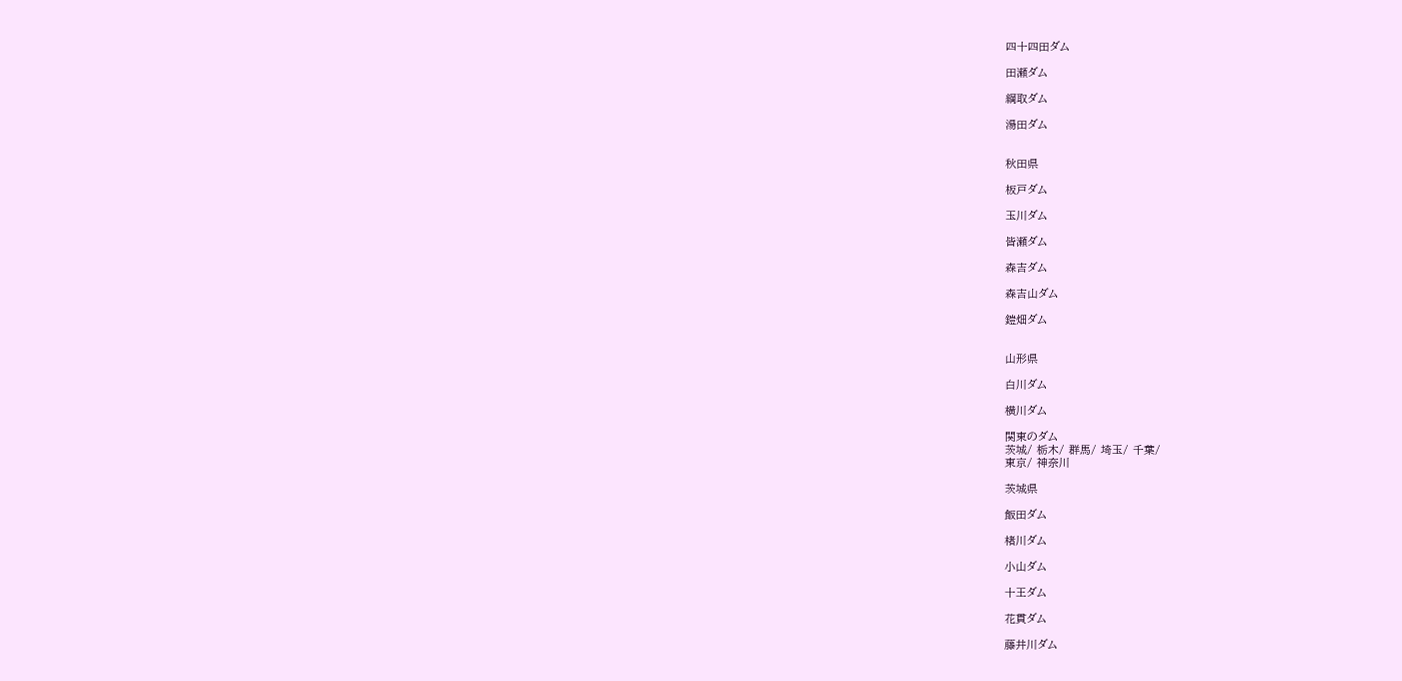四十四田ダム

田瀬ダム

綱取ダム

湯田ダム


秋田県

板戸ダム

玉川ダム

皆瀬ダム

森吉ダム

森吉山ダム

鎧畑ダム


山形県

白川ダム

横川ダム

関東のダム
茨城/ 栃木/ 群馬/ 埼玉/ 千葉/
東京/ 神奈川

茨城県

飯田ダム

楮川ダム

小山ダム

十王ダム

花貫ダム

藤井川ダム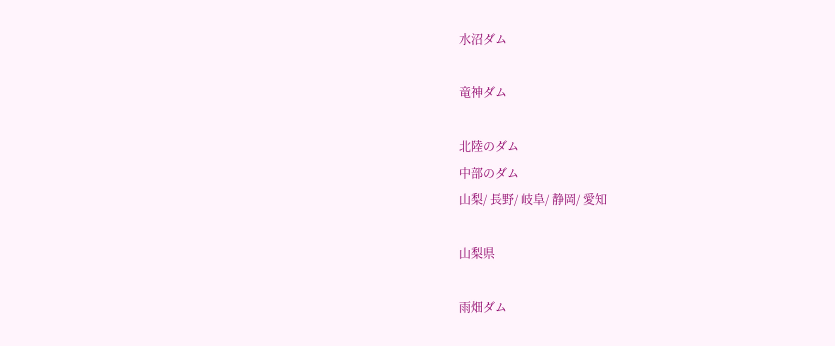水沼ダム

竜神ダム

北陸のダム
中部のダム
山梨/ 長野/ 岐阜/ 静岡/ 愛知

山梨県

雨畑ダム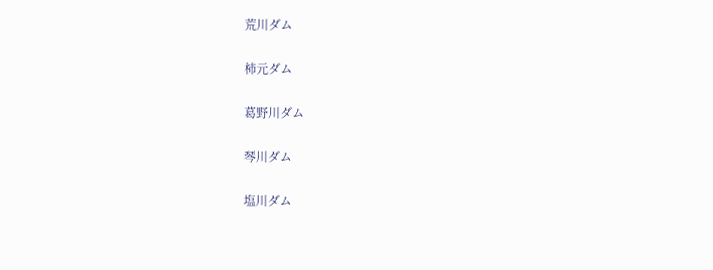荒川ダム

柿元ダム

葛野川ダム

琴川ダム

塩川ダム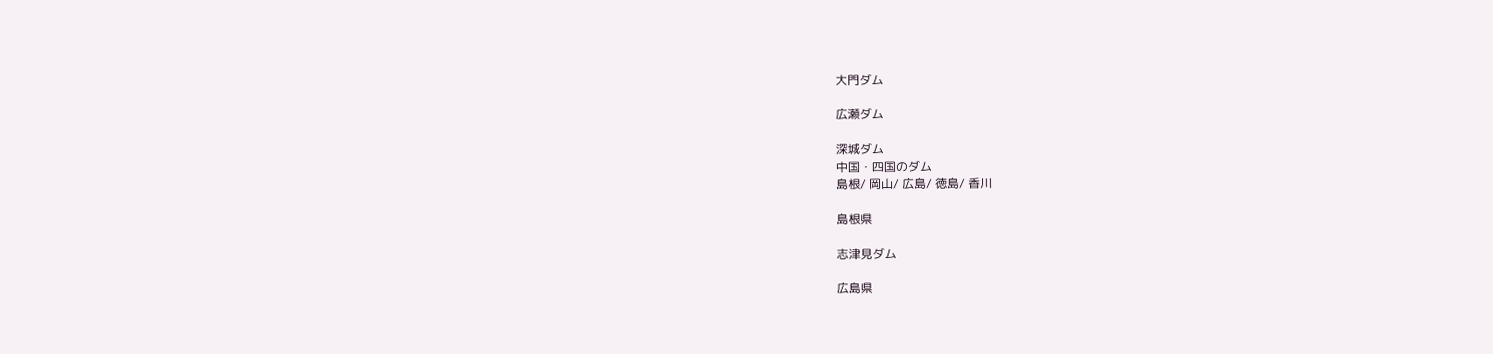大門ダム

広瀬ダム

深城ダム
中国・四国のダム
島根/ 岡山/ 広島/ 徳島/ 香川

島根県

志津見ダム

広島県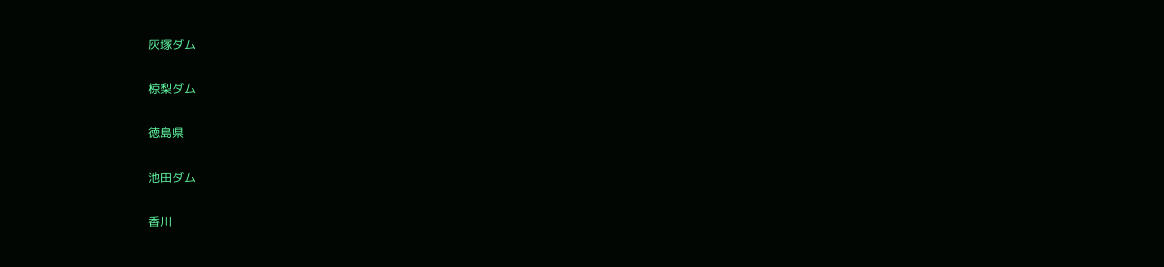灰塚ダム

椋梨ダム

徳島県

池田ダム

香川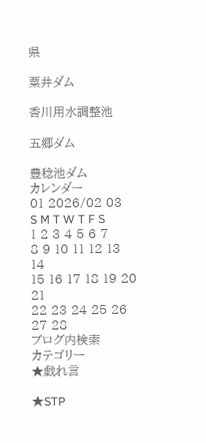県

粟井ダム

香川用水調整池

五郷ダム

豊稔池ダム
カレンダー
01 2026/02 03
S M T W T F S
1 2 3 4 5 6 7
8 9 10 11 12 13 14
15 16 17 18 19 20 21
22 23 24 25 26 27 28
ブログ内検索
カテゴリー
★戯れ言

★STP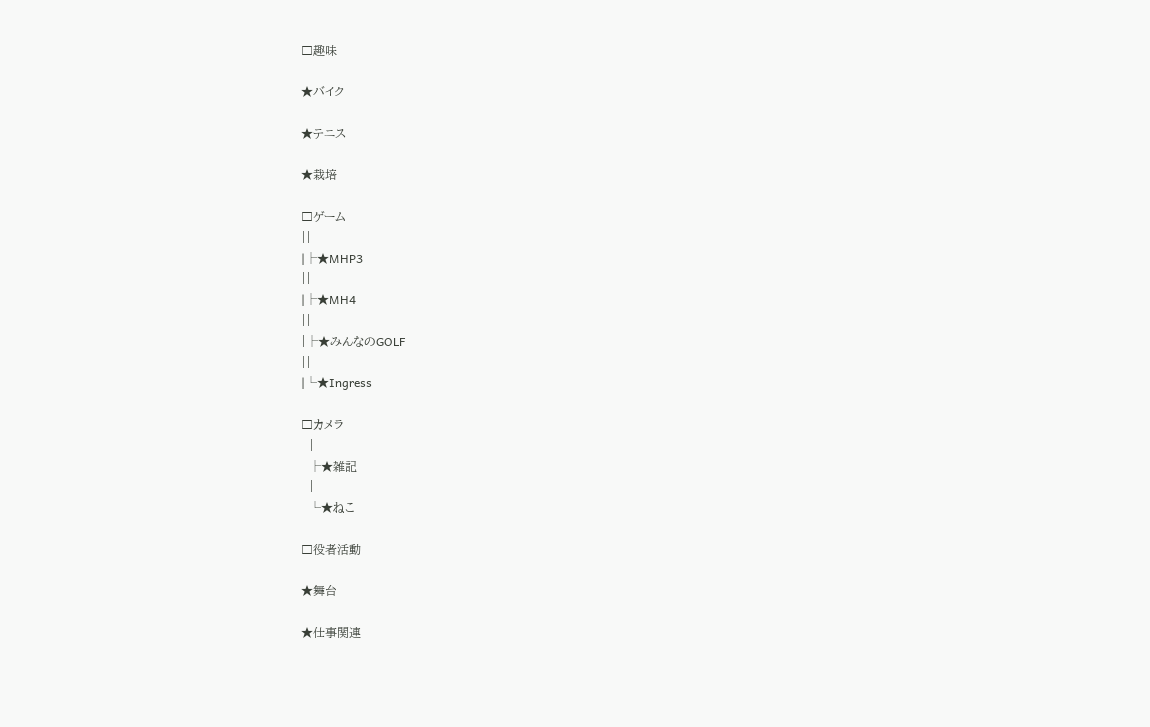□趣味

★バイク

★テニス

★栽培

□ゲーム
||
|├★MHP3
||
|├★MH4
||
|├★みんなのGOLF
||
|└★Ingress

□カメラ
  |
  ├★雑記
  |
  └★ねこ

□役者活動

★舞台

★仕事関連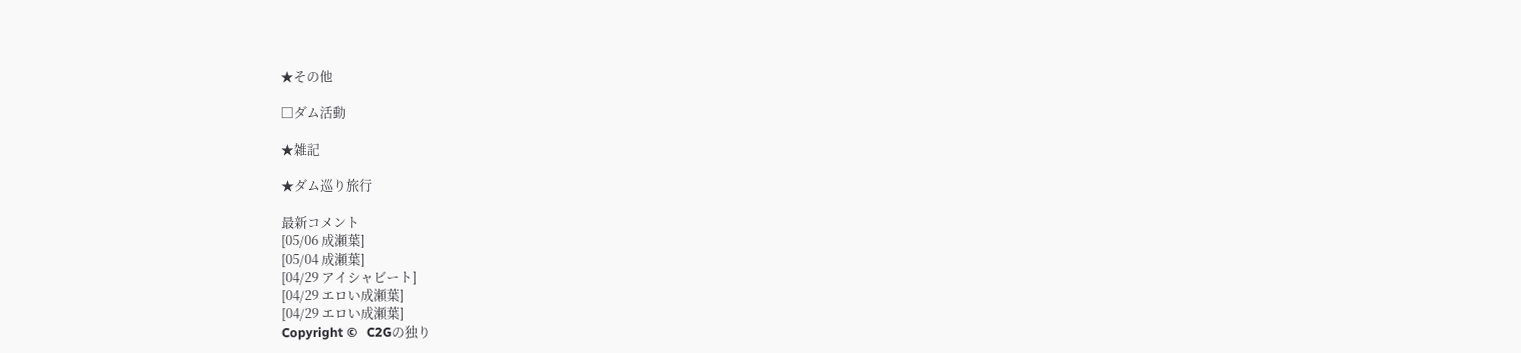★その他

□ダム活動

★雑記

★ダム巡り旅行

最新コメント
[05/06 成瀬葉]
[05/04 成瀬葉]
[04/29 アイシャビート]
[04/29 エロい成瀬葉]
[04/29 エロい成瀬葉]
Copyright ©   C2Gの独り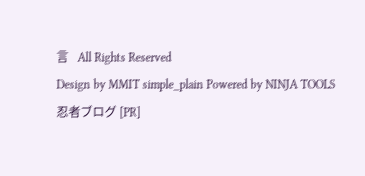言   All Rights Reserved
Design by MMIT simple_plain Powered by NINJA TOOLS
忍者ブログ [PR]